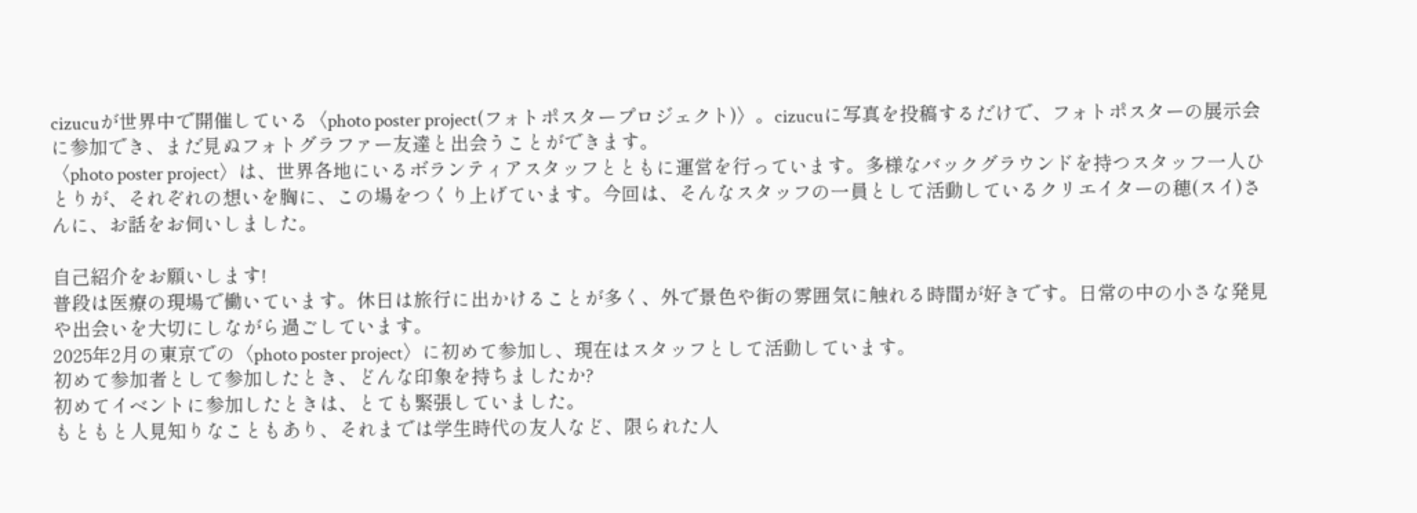cizucuが世界中で開催している〈photo poster project(フォトポスタープロジェクト)〉。cizucuに写真を投稿するだけで、フォトポスターの展示会に参加でき、まだ見ぬフォトグラファー友達と出会うことができます。
〈photo poster project〉は、世界各地にいるボランティアスタッフとともに運営を行っています。多様なバックグラウンドを持つスタッフ一人ひとりが、それぞれの想いを胸に、この場をつくり上げています。今回は、そんなスタッフの一員として活動しているクリエイターの穂(スイ)さんに、お話をお伺いしました。

自己紹介をお願いします!
普段は医療の現場で働いています。休日は旅行に出かけることが多く、外で景色や街の雰囲気に触れる時間が好きです。日常の中の小さな発見や出会いを大切にしながら過ごしています。
2025年2月の東京での〈photo poster project〉に初めて参加し、現在はスタッフとして活動しています。
初めて参加者として参加したとき、どんな印象を持ちましたか?
初めてイベントに参加したときは、とても緊張していました。
もともと人見知りなこともあり、それまでは学生時代の友人など、限られた人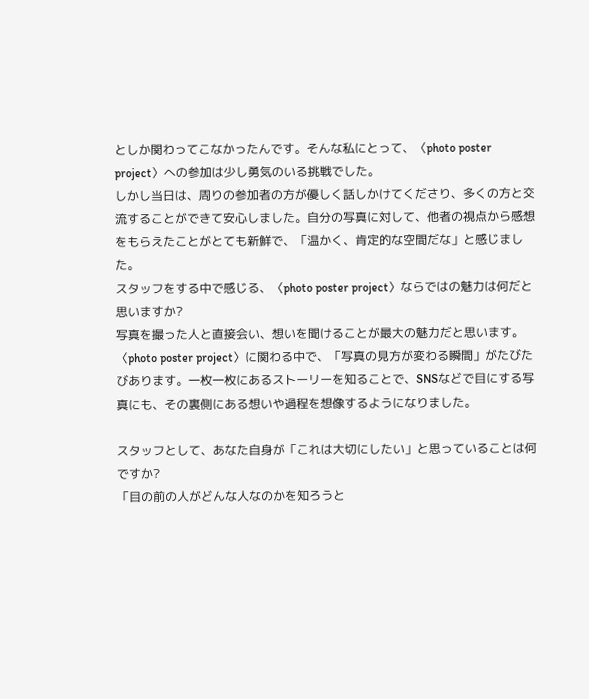としか関わってこなかったんです。そんな私にとって、〈photo poster project〉への参加は少し勇気のいる挑戦でした。
しかし当日は、周りの参加者の方が優しく話しかけてくださり、多くの方と交流することができて安心しました。自分の写真に対して、他者の視点から感想をもらえたことがとても新鮮で、「温かく、肯定的な空間だな」と感じました。
スタッフをする中で感じる、〈photo poster project〉ならではの魅力は何だと思いますか?
写真を撮った人と直接会い、想いを聞けることが最大の魅力だと思います。
〈photo poster project〉に関わる中で、「写真の見方が変わる瞬間」がたびたびあります。一枚一枚にあるストーリーを知ることで、SNSなどで目にする写真にも、その裏側にある想いや過程を想像するようになりました。

スタッフとして、あなた自身が「これは大切にしたい」と思っていることは何ですか?
「目の前の人がどんな人なのかを知ろうと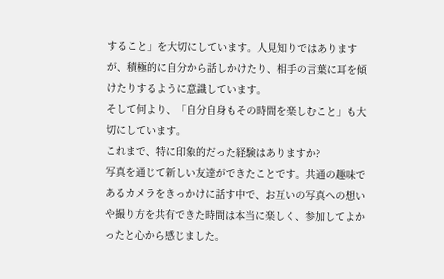すること」を大切にしています。人見知りではありますが、積極的に自分から話しかけたり、相手の言葉に耳を傾けたりするように意識しています。
そして何より、「自分自身もその時間を楽しむこと」も大切にしています。
これまで、特に印象的だった経験はありますか?
写真を通じて新しい友達ができたことです。共通の趣味であるカメラをきっかけに話す中で、お互いの写真への想いや撮り方を共有できた時間は本当に楽しく、参加してよかったと心から感じました。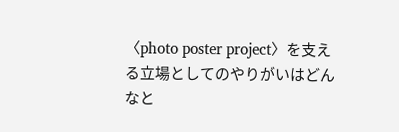〈photo poster project〉を支える立場としてのやりがいはどんなと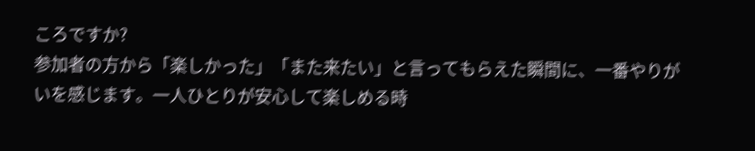ころですか?
参加者の方から「楽しかった」「また来たい」と言ってもらえた瞬間に、一番やりがいを感じます。一人ひとりが安心して楽しめる時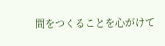間をつくることを心がけて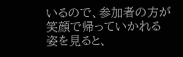いるので、参加者の方が笑顔で帰っていかれる姿を見ると、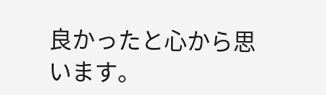良かったと心から思います。